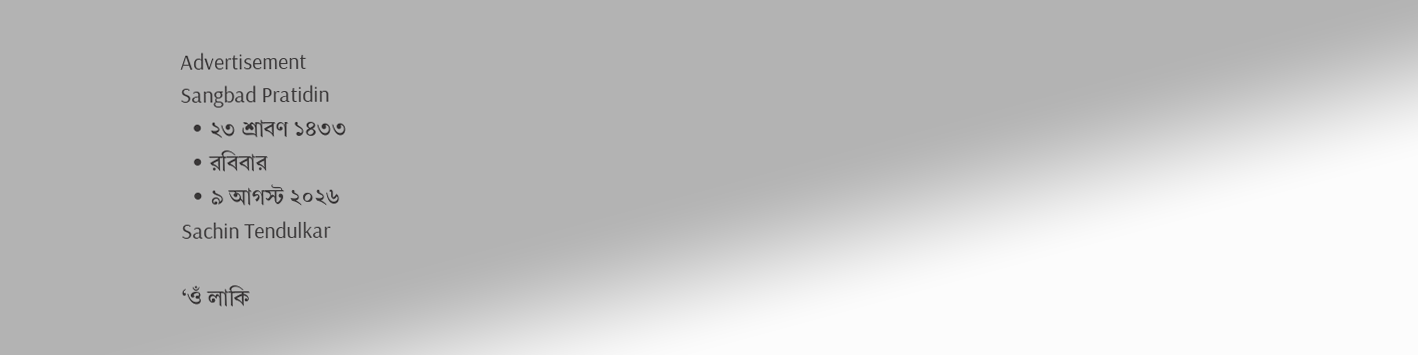Advertisement
Sangbad Pratidin
  • ২৩ শ্রাবণ ১৪৩৩
  • রবিবার
  • ৯ আগস্ট ২০২৬
Sachin Tendulkar

‘ওঁ লাকি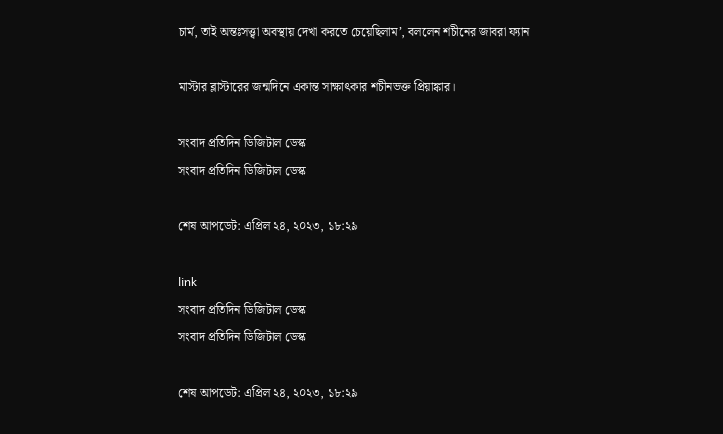চার্ম, তাই অন্তঃসত্ত্বা অবস্থায় দেখা করতে চেয়েছিলাম’, বললেন শচীনের জাবরা ফ্যান

মাস্টার ব্লাস্টারের জন্মদিনে একান্ত সাক্ষাৎকার শচীনভক্ত প্রিয়াঙ্কার।

সংবাদ প্রতিদিন ডিজিটাল ডেস্ক
সংবাদ প্রতিদিন ডিজিটাল ডেস্ক

শেষ আপডেট: এপ্রিল ২৪, ২০২৩, ১৮:২৯

link
সংবাদ প্রতিদিন ডিজিটাল ডেস্ক
সংবাদ প্রতিদিন ডিজিটাল ডেস্ক

শেষ আপডেট: এপ্রিল ২৪, ২০২৩, ১৮:২৯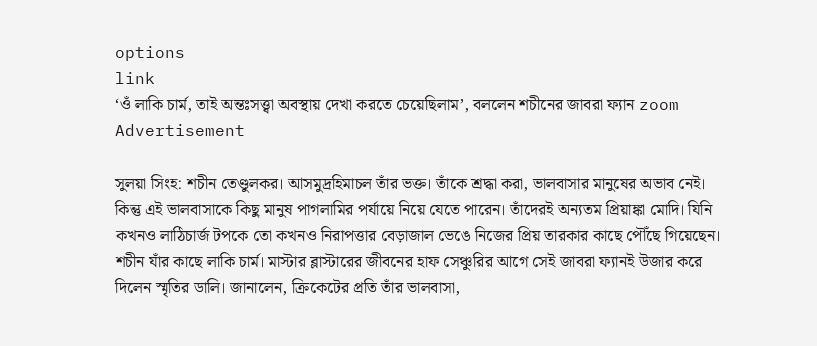options
link
‘ওঁ লাকি চার্ম, তাই অন্তঃসত্ত্বা অবস্থায় দেখা করতে চেয়েছিলাম’, বললেন শচীনের জাবরা ফ্যান zoom
Advertisement

সুলয়া সিংহ: শচীন তেণ্ডুলকর। আসমুদ্রহিমাচল তাঁর ভক্ত। তাঁকে শ্রদ্ধা করা, ভালবাসার মানুষের অভাব নেই। কিন্তু এই ভালবাসাকে কিছু মানুষ পাগলামির পর্যায়ে নিয়ে যেতে পারেন। তাঁদেরই অন্যতম প্রিয়াঙ্কা মোদি। যিনি কখনও লাঠিচার্জ টপকে তো কখনও নিরাপত্তার বেড়াজাল ভেঙে নিজের প্রিয় তারকার কাছে পৌঁছে গিয়েছেন। শচীন যাঁর কাছে লাকি চার্ম। মাস্টার ব্লাস্টারের জীবনের হাফ সেঞ্চুরির আগে সেই জাবরা ফ্যানই উজার করে দিলেন স্মৃতির ডালি। জানালেন, ক্রিকেটের প্রতি তাঁর ভালবাসা,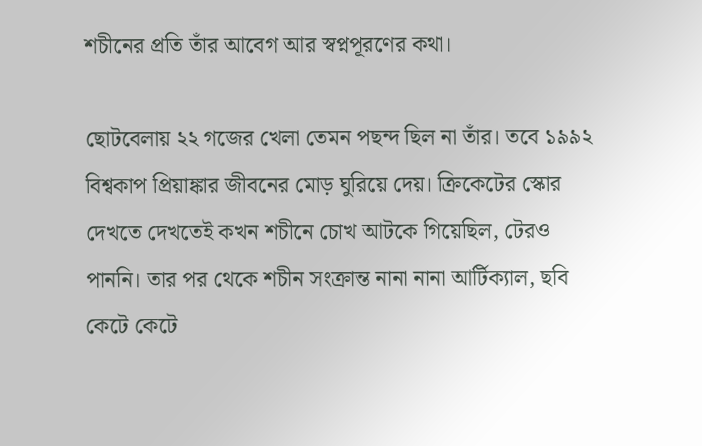শচীনের প্রতি তাঁর আবেগ আর স্বপ্নপূরণের কথা।

ছোটবেলায় ২২ গজের খেলা তেমন পছন্দ ছিল না তাঁর। তবে ১৯৯২ বিশ্বকাপ প্রিয়াঙ্কার জীবনের মোড় ঘুরিয়ে দেয়। ক্রিকেটের স্কোর দেখতে দেখতেই কখন শচীনে চোখ আটকে গিয়েছিল, টেরও পাননি। তার পর থেকে শচীন সংক্রান্ত নানা নানা আর্টিক্যাল, ছবি কেটে কেটে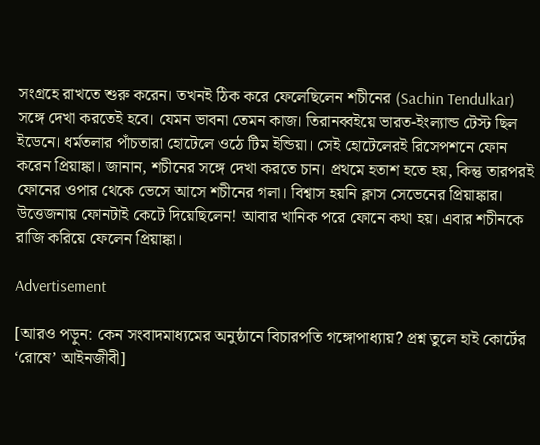সংগ্রহে রাখতে শুরু করেন। তখনই ঠিক করে ফেলেছিলেন শচীনের (Sachin Tendulkar) সঙ্গে দেখা করতেই হবে। যেমন ভাবনা তেমন কাজ। তিরানব্বইয়ে ভারত-ইংল্যান্ড টেস্ট ছিল ইডেনে। ধর্মতলার পাঁচতারা হোটেলে ওঠে টিম ইন্ডিয়া। সেই হোটেলেরই রিসেপশনে ফোন করেন প্রিয়াঙ্কা। জানান, শচীনের সঙ্গে দেখা করতে চান। প্রথমে হতাশ হতে হয়, কিন্তু তারপরই ফোনের ওপার থেকে ভেসে আসে শচীনের গলা। বিশ্বাস হয়নি ক্লাস সেভেনের প্রিয়াঙ্কার। উত্তেজনায় ফোনটাই কেটে দিয়েছিলেন! আবার খানিক পরে ফোনে কথা হয়। এবার শচীনকে রাজি করিয়ে ফেলেন প্রিয়াঙ্কা।

Advertisement

[আরও পড়ুন: কেন সংবাদমাধ্যমের অনুষ্ঠানে বিচারপতি গঙ্গোপাধ্যায়? প্রশ্ন তুলে হাই কোর্টের ‘রোষে’ আইনজীবী]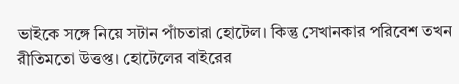ভাইকে সঙ্গে নিয়ে সটান পাঁচতারা হোটেল। কিন্তু সেখানকার পরিবেশ তখন রীতিমতো উত্তপ্ত। হোটেলের বাইরের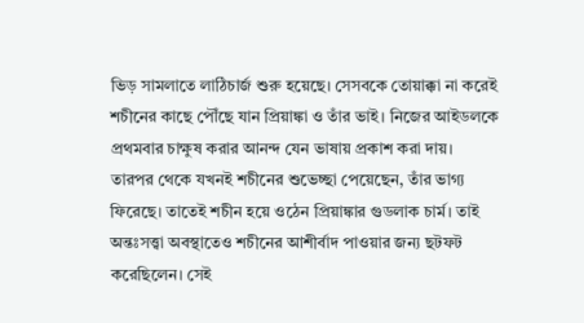ভিড় সামলাতে লাঠিচার্জ শুরু হয়েছে। সেসবকে তোয়াক্কা না করেই শচীনের কাছে পৌঁছে যান প্রিয়াঙ্কা ও তাঁর ভাই। নিজের আইডলকে প্রথমবার চাক্ষুষ করার আনন্দ যেন ভাষায় প্রকাশ করা দায়। তারপর থেকে যখনই শচীনের শুভেচ্ছা পেয়েছেন, তাঁর ভাগ্য ফিরেছে। তাতেই শচীন হয়ে ওঠেন প্রিয়াঙ্কার গুডলাক চার্ম। তাই অন্তঃসত্ত্বা অবস্থাতেও শচীনের আশীর্বাদ পাওয়ার জন্য ছটফট করেছিলেন। সেই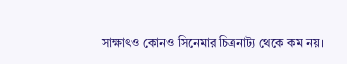সাক্ষাৎও কোনও সিনেমার চিত্রনাট্য থেকে কম নয়।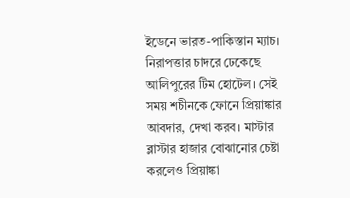ইডেনে ভারত-পাকিস্তান ম্যাচ। নিরাপত্তার চাদরে ঢেকেছে আলিপুরের টিম হোটেল। সেই সময় শচীনকে ফোনে প্রিয়াঙ্কার আবদার, দেখা করব। মাস্টার ব্লাস্টার হাজার বোঝানোর চেষ্টা করলেও প্রিয়াঙ্কা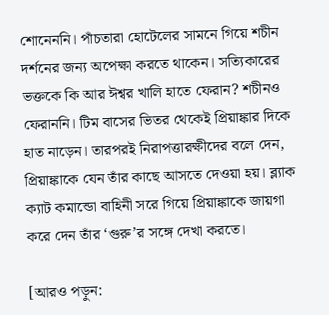শোনেননি। পাঁচতারা হোটেলের সামনে গিয়ে শচীন দর্শনের জন্য অপেক্ষা করতে থাকেন। সত্যিকারের ভক্তকে কি আর ঈশ্বর খালি হাতে ফেরান? শচীনও ফেরাননি। টিম বাসের ভিতর থেকেই প্রিয়াঙ্কার দিকে হাত নাড়েন। তারপরই নিরাপত্তারক্ষীদের বলে দেন, প্রিয়াঙ্কাকে যেন তাঁর কাছে আসতে দেওয়া হয়। ব্ল্যাক ক্যাট কমান্ডো বাহিনী সরে গিয়ে প্রিয়াঙ্কাকে জায়গা করে দেন তাঁর ‘গুরু’র সঙ্গে দেখা করতে।

[আরও পড়ুন: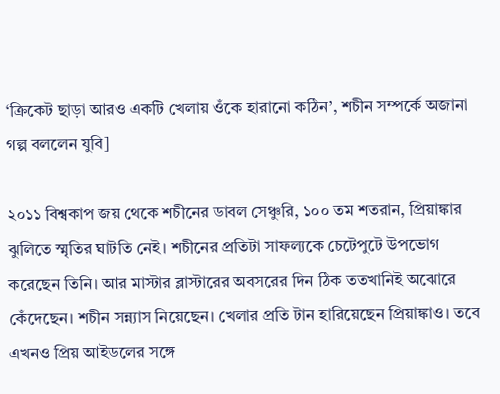‘ক্রিকেট ছাড়া আরও একটি খেলায় ওঁকে হারানো কঠিন’, শচীন সম্পর্কে অজানা গল্প বললেন যুবি]

২০১১ বিশ্বকাপ জয় থেকে শচীনের ডাবল সেঞ্চুরি, ১০০ তম শতরান, প্রিয়াঙ্কার ঝুলিতে স্মৃতির ঘাটতি নেই। শচীনের প্রতিটা সাফল্যকে চেটেপুটে উপভোগ করেছেন তিনি। আর মাস্টার ব্লাস্টারের অবসরের দিন ঠিক ততখানিই অঝোরে কেঁদেছেন। শচীন সন্ন্যাস নিয়েছেন। খেলার প্রতি টান হারিয়েছেন প্রিয়াঙ্কাও। তবে এখনও প্রিয় আইডলের সঙ্গে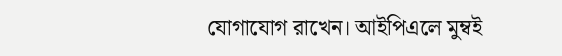যোগাযোগ রাখেন। আইপিএলে মুম্বই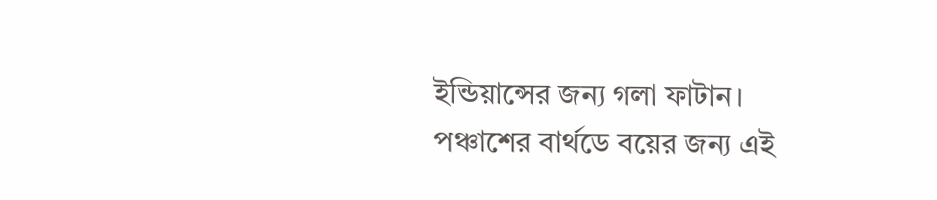ইন্ডিয়ান্সের জন্য গলা ফাটান। পঞ্চাশের বার্থডে বয়ের জন্য এই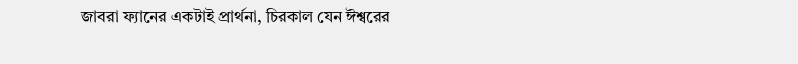জাবরা ফ্যানের একটাই প্রার্থনা, চিরকাল যেন ঈশ্বরের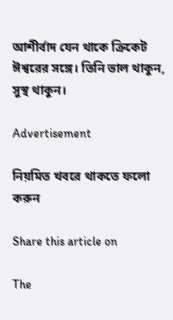আশীর্বাদ যেন থাকে ক্রিকেট ঈশ্বরের সঙ্গে। তিনি ভাল থাকুন, সুস্থ থাকুন।

Advertisement

নিয়মিত খবরে থাকতে ফলো করুন

Share this article on

The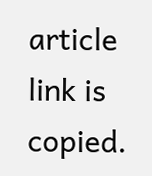article link is copied.